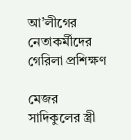আ’লীগের নেতাকর্মীদের গেরিলা প্রশিক্ষণ

মেজর সাদিকুলের স্ত্রী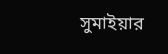সুমাইয়ার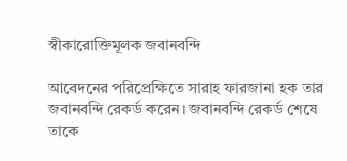স্বীকারোক্তিমূলক জবানবন্দি

আবেদনের পরিপ্রেক্ষিতে সারাহ ফারজানা হক তার জবানবন্দি রেকর্ড করেন। জবানবন্দি রেকর্ড শেষে তাকে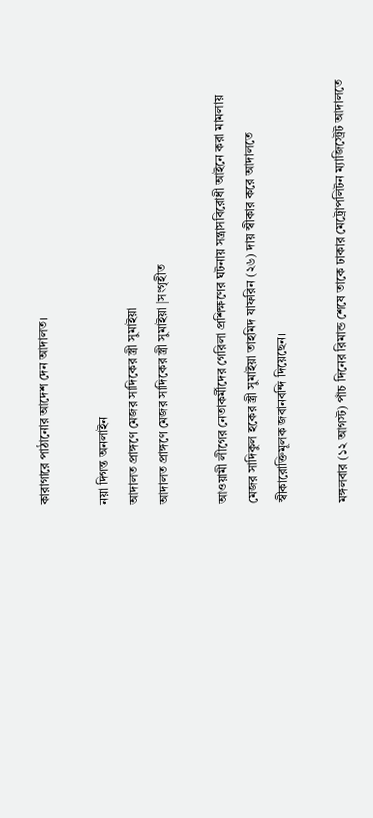কারাগারে পাঠানোর আদেশ দেন আদালত।

নয়া দিগন্ত অনলাইন
আদালত প্রাঙ্গণে মেজর সাদিকের স্ত্রী সুমাইয়া
আদালত প্রাঙ্গণে মেজর সাদিকের স্ত্রী সুমাইয়া |সংগৃহীত

আওয়ামী লীগের নেতাকর্মীদের গেরিলা প্রশিক্ষণের ঘটনায় সন্ত্রাসবিরোধী আইনে করা মামলায় মেজর সাদিকুল হকের স্ত্রী সুমাইয়া তাহমিদ যাফরিন (২৬) দায় স্বীকার করে আদালতে স্বীকারোক্তিমূলক জবানবন্দি দিয়েছেন।

মঙ্গলবার (১২ আগস্ট) পাঁচ দিনের রিমান্ড শেষে তাকে ঢাকার মেট্রোপলিটন ম্যাজিস্ট্রেট আদালতে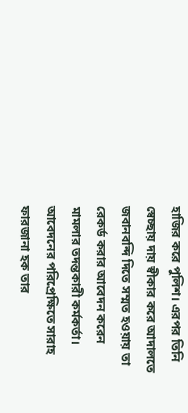হাজির করে পুলিশ। এরপর তিনি স্বেচ্ছায় দায় স্বীকার করে আদালতে জবানবন্দি দিতে সম্মত হওয়ায় তা রেকর্ড করার আবেদন করেন মামলার তদন্তকারী কর্মকর্তা। আবেদনের পরিপ্রেক্ষিতে সারাহ ফারজানা হক তার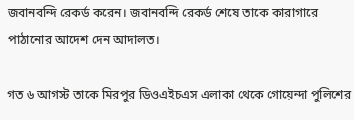জবানবন্দি রেকর্ড করেন। জবানবন্দি রেকর্ড শেষে তাকে কারাগারে পাঠানোর আদেশ দেন আদালত।

গত ৬ আগস্ট তাকে মিরপুর ডিওএইচএস এলাকা থেকে গোয়েন্দা পুলিশের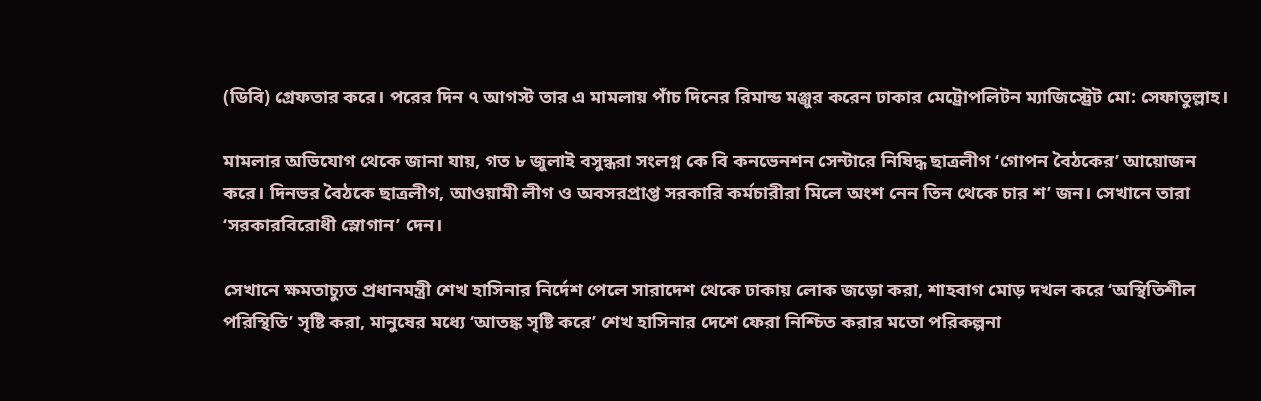(ডিবি) গ্রেফতার করে। পরের দিন ৭ আগস্ট তার এ মামলায় পাঁচ দিনের রিমান্ড মঞ্জুর করেন ঢাকার মেট্রোপলিটন ম্যাজিস্ট্রেট মো: সেফাতুল্লাহ।

মামলার অভিযোগ থেকে জানা যায়, গত ৮ জুলাই বসুন্ধরা সংলগ্ন কে বি কনভেনশন সেন্টারে নিষিদ্ধ ছাত্রলীগ ‘গোপন বৈঠকের’ আয়োজন করে। দিনভর বৈঠকে ছাত্রলীগ, আওয়ামী লীগ ও অবসরপ্রাপ্ত সরকারি কর্মচারীরা মিলে অংশ নেন তিন থেকে চার শ’ জন। সেখানে তারা ‘সরকারবিরোধী স্লোগান’ দেন।

সেখানে ক্ষমতাচ্যুত প্রধানমন্ত্রী শেখ হাসিনার নির্দেশ পেলে সারাদেশ থেকে ঢাকায় লোক জড়ো করা, শাহবাগ মোড় দখল করে ‘অস্থিতিশীল পরিস্থিতি’ সৃষ্টি করা, মানুষের মধ্যে ‘আতঙ্ক সৃষ্টি করে’ শেখ হাসিনার দেশে ফেরা নিশ্চিত করার মতো পরিকল্পনা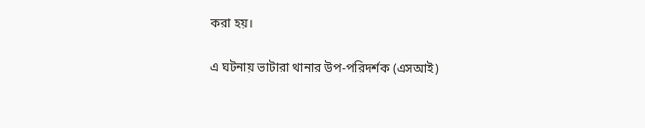করা হয়।

এ ঘটনায় ভাটারা থানার উপ-পরিদর্শক (এসআই)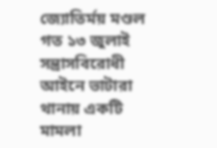জ্যোতির্ময় মণ্ডল গত ১৩ জুলাই সন্ত্রাসবিরোধী আইনে ভাটারা থানায় একটি মামলা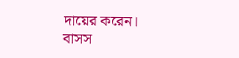দায়ের করেন। বাসস